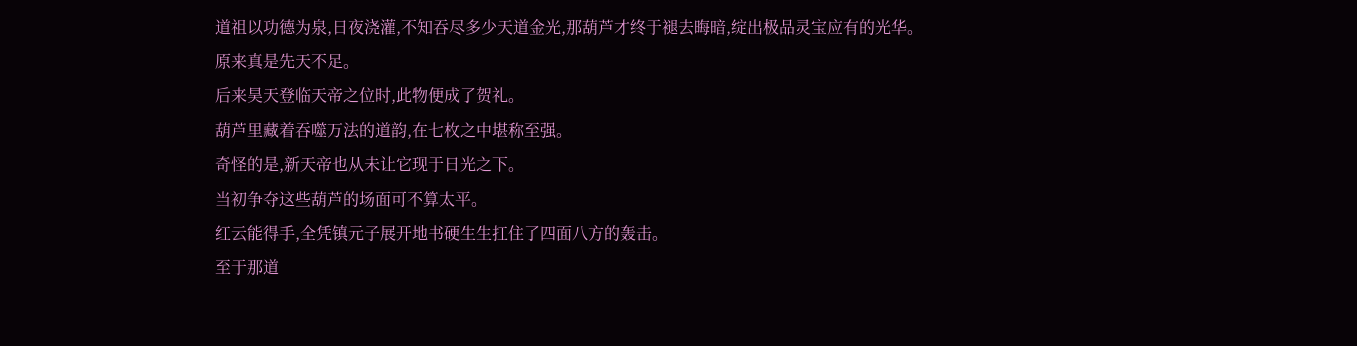道祖以功德为泉,日夜浇灌,不知吞尽多少天道金光,那葫芦才终于褪去晦暗,绽出极品灵宝应有的光华。
原来真是先天不足。
后来昊天登临天帝之位时,此物便成了贺礼。
葫芦里藏着吞噬万法的道韵,在七枚之中堪称至强。
奇怪的是,新天帝也从未让它现于日光之下。
当初争夺这些葫芦的场面可不算太平。
红云能得手,全凭镇元子展开地书硬生生扛住了四面八方的轰击。
至于那道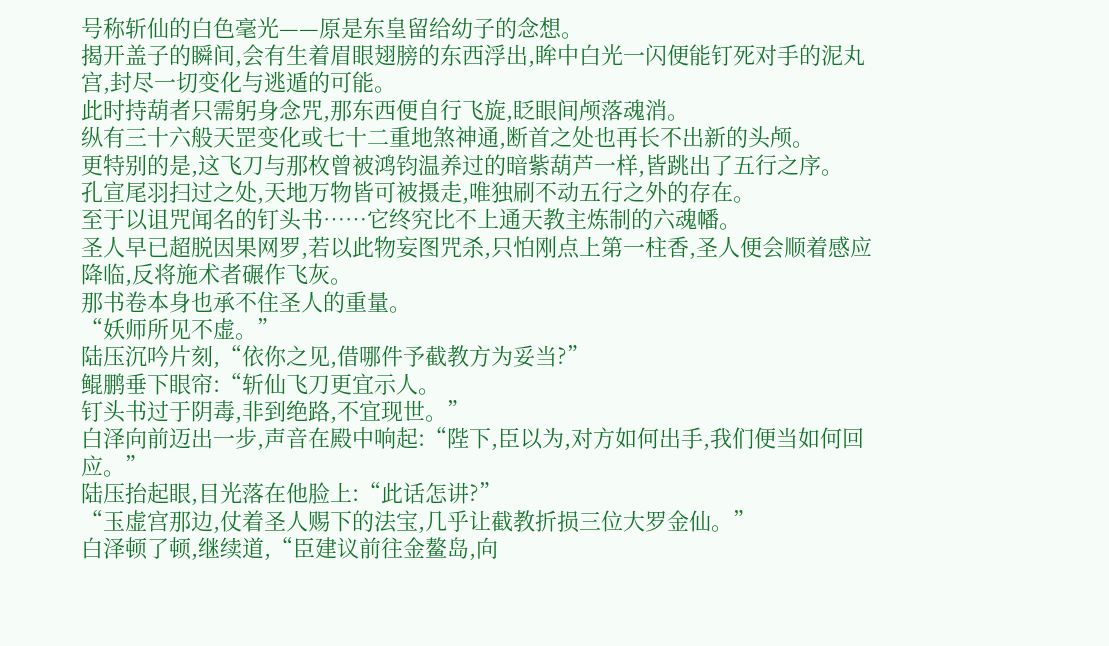号称斩仙的白色毫光——原是东皇留给幼子的念想。
揭开盖子的瞬间,会有生着眉眼翅膀的东西浮出,眸中白光一闪便能钉死对手的泥丸宫,封尽一切变化与逃遁的可能。
此时持葫者只需躬身念咒,那东西便自行飞旋,眨眼间颅落魂消。
纵有三十六般天罡变化或七十二重地煞神通,断首之处也再长不出新的头颅。
更特别的是,这飞刀与那枚曾被鸿钧温养过的暗紫葫芦一样,皆跳出了五行之序。
孔宣尾羽扫过之处,天地万物皆可被摄走,唯独刷不动五行之外的存在。
至于以诅咒闻名的钉头书……它终究比不上通天教主炼制的六魂幡。
圣人早已超脱因果网罗,若以此物妄图咒杀,只怕刚点上第一柱香,圣人便会顺着感应降临,反将施术者碾作飞灰。
那书卷本身也承不住圣人的重量。
“妖师所见不虚。”
陆压沉吟片刻,“依你之见,借哪件予截教方为妥当?”
鲲鹏垂下眼帘:“斩仙飞刀更宜示人。
钉头书过于阴毒,非到绝路,不宜现世。”
白泽向前迈出一步,声音在殿中响起:“陛下,臣以为,对方如何出手,我们便当如何回应。”
陆压抬起眼,目光落在他脸上:“此话怎讲?”
“玉虚宫那边,仗着圣人赐下的法宝,几乎让截教折损三位大罗金仙。”
白泽顿了顿,继续道,“臣建议前往金鳌岛,向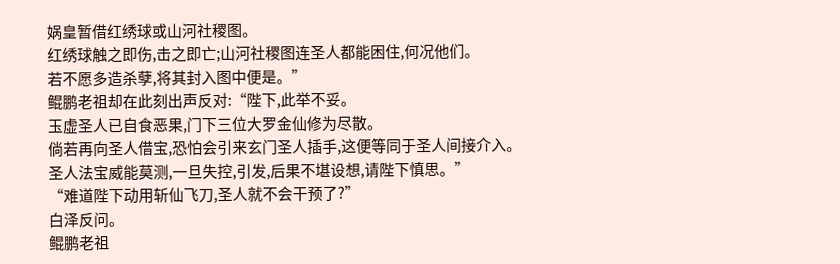娲皇暂借红绣球或山河社稷图。
红绣球触之即伤,击之即亡;山河社稷图连圣人都能困住,何况他们。
若不愿多造杀孽,将其封入图中便是。”
鲲鹏老祖却在此刻出声反对:“陛下,此举不妥。
玉虚圣人已自食恶果,门下三位大罗金仙修为尽散。
倘若再向圣人借宝,恐怕会引来玄门圣人插手,这便等同于圣人间接介入。
圣人法宝威能莫测,一旦失控,引发,后果不堪设想,请陛下慎思。”
“难道陛下动用斩仙飞刀,圣人就不会干预了?”
白泽反问。
鲲鹏老祖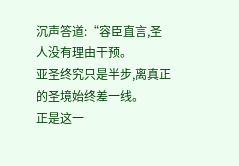沉声答道:“容臣直言,圣人没有理由干预。
亚圣终究只是半步,离真正的圣境始终差一线。
正是这一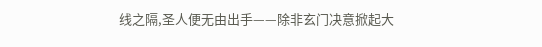线之隔,圣人便无由出手——除非玄门决意掀起大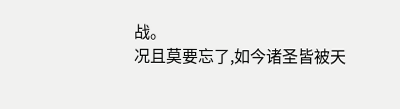战。
况且莫要忘了,如今诸圣皆被天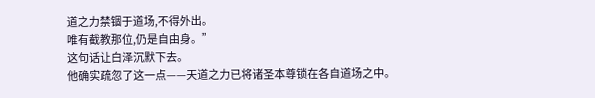道之力禁锢于道场,不得外出。
唯有截教那位,仍是自由身。”
这句话让白泽沉默下去。
他确实疏忽了这一点——天道之力已将诸圣本尊锁在各自道场之中。